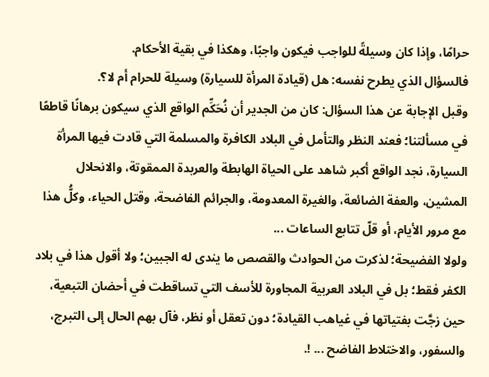حرامًا، وإذا كان وسيلةً للواجب فيكون واجبًا، وهكذا في بقية الأحكام.
فالسؤال الذي يطرح نفسه: هل (قيادة المرأة للسيارة) وسيلة للحرام أم لا؟.
وقبل الإجابة عن هذا السؤال: كان من الجدير أن نُحَكِّم الواقع الذي سيكون برهانًا قاطعًا في مسألتنا؛ فعند النظر والتأمل في البلاد الكافرة والمسلمة التي قادت فيها المرأة السيارة، نجد الواقع أكبر شاهد على الحياة الهابطة والعربدة الممقوتة، والانحلال المشين، والعفة الضائعة، والغيرة المعدومة، والجرائم الفاضحة، وقتل الحياء، وكلُّ هذا مع مرور الأيام، أو قلّ تتابع الساعات ...
ولولا الفضيحة؛ لذكرت من الحوادث والقصص ما يندى له الجبين؛ ولا أقول هذا في بلاد الكفر فقط؛ بل في البلاد العربية المجاورة للأسف التي تساقطت في أحضان التبعية، حين زجَّت بفتياتها في غياهب القيادة؛ دون تعقل أو نظر، فآل بهم الحال إلى التبرج، والسفور، والاختلاط الفاضح ... !.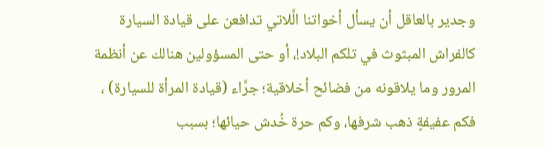وجدير بالعاقل أن يسأل أخواتنا الَّلاتي تدافعن على قيادة السيارة كالفراش المبثوث في تلكم البلاد!، أو حتى المسؤولين هنالك عن أنظمة المرور وما يلاقونه من فضائح أخلاقية؛ جرَّاء (قيادة المرأة للسيارة) ، فكم عفيفةٍ ذهب شرفها، وكم حرة خُدش حيائها؛ بسبب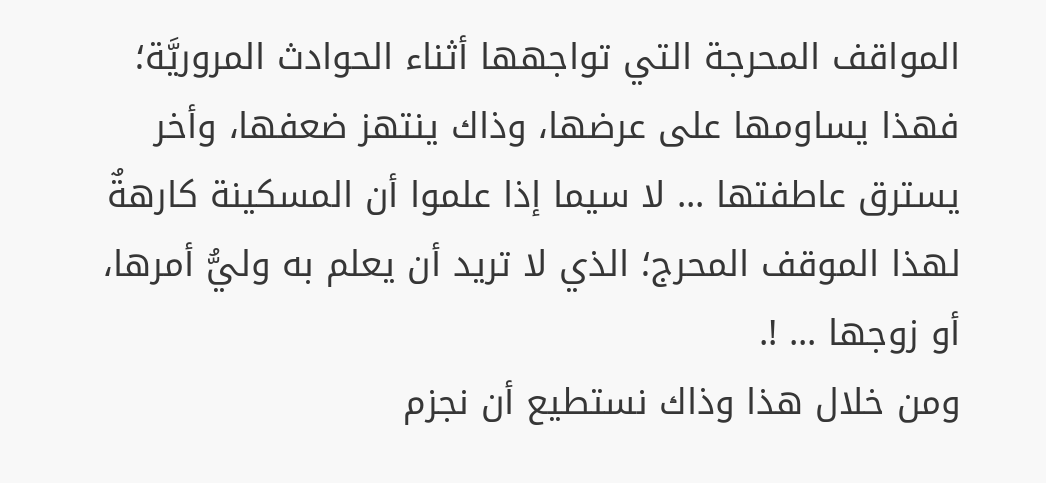المواقف المحرجة التي تواجهها أثناء الحوادث المروريَّة؛ فهذا يساومها على عرضها، وذاك ينتهز ضعفها، وأخر يسترق عاطفتها ... لا سيما إذا علموا أن المسكينة كارهةٌ لهذا الموقف المحرج؛ الذي لا تريد أن يعلم به وليُّ أمرها، أو زوجها ... !.
ومن خلال هذا وذاك نستطيع أن نجزم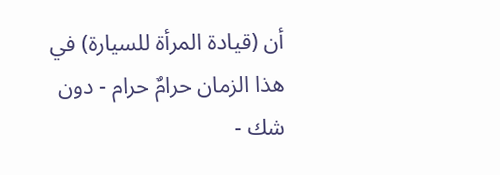أن (قيادة المرأة للسيارة) في هذا الزمان حرامٌ حرام - دون شك -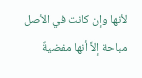لأنها وإن كانت في الأصل مباحة إلاَّ أنها مفضيةٌ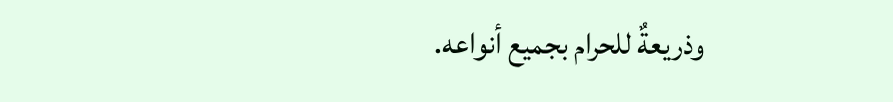وذريعةٌ للحرام بجميع أنواعه.